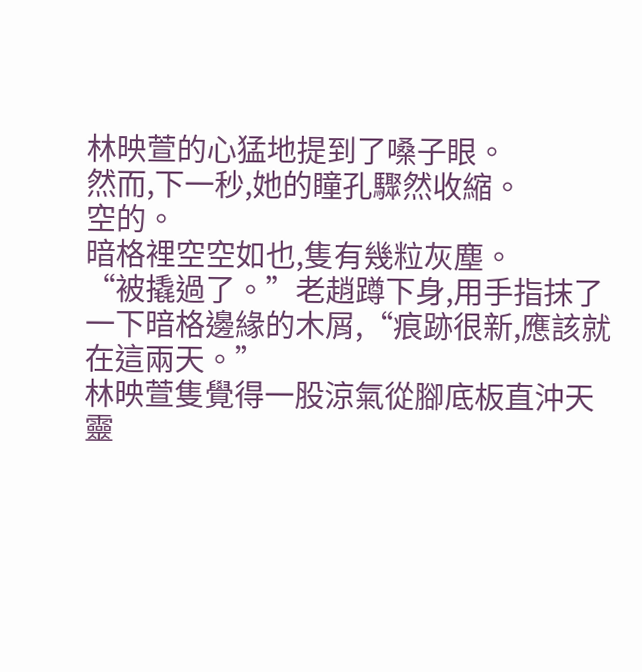林映萱的心猛地提到了嗓子眼。
然而,下一秒,她的瞳孔驟然收縮。
空的。
暗格裡空空如也,隻有幾粒灰塵。
“被撬過了。”老趙蹲下身,用手指抹了一下暗格邊緣的木屑,“痕跡很新,應該就在這兩天。”
林映萱隻覺得一股涼氣從腳底板直沖天靈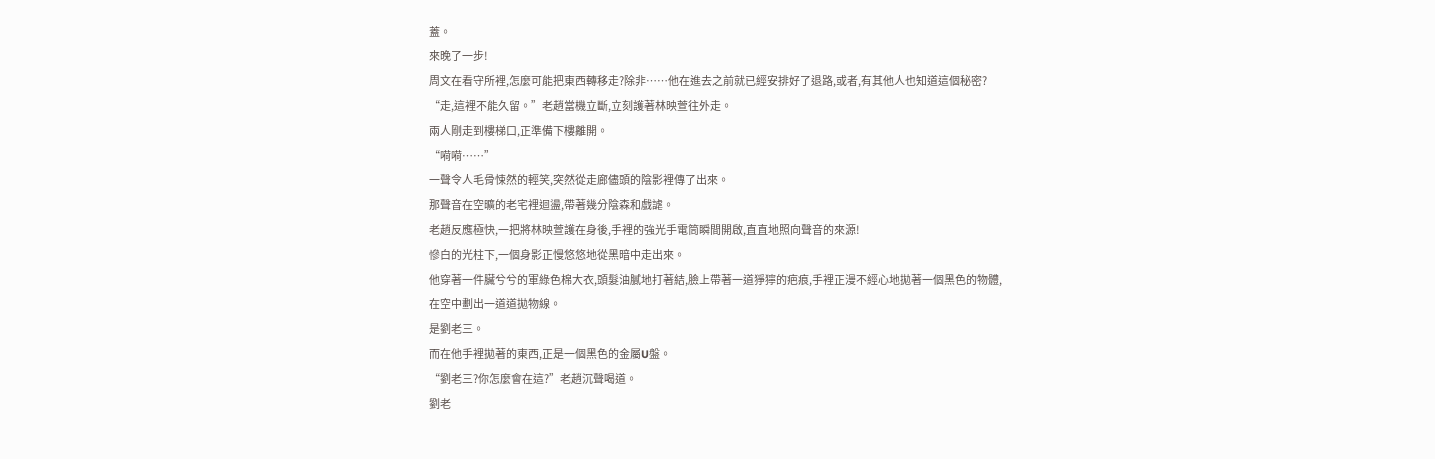蓋。
來晚了一步!
周文在看守所裡,怎麼可能把東西轉移走?除非……他在進去之前就已經安排好了退路,或者,有其他人也知道這個秘密?
“走,這裡不能久留。”老趙當機立斷,立刻護著林映萱往外走。
兩人剛走到樓梯口,正準備下樓離開。
“嗬嗬……”
一聲令人毛骨悚然的輕笑,突然從走廊儘頭的陰影裡傳了出來。
那聲音在空曠的老宅裡迴盪,帶著幾分陰森和戲謔。
老趙反應極快,一把將林映萱護在身後,手裡的強光手電筒瞬間開啟,直直地照向聲音的來源!
慘白的光柱下,一個身影正慢悠悠地從黑暗中走出來。
他穿著一件臟兮兮的軍綠色棉大衣,頭髮油膩地打著結,臉上帶著一道猙獰的疤痕,手裡正漫不經心地拋著一個黑色的物體,在空中劃出一道道拋物線。
是劉老三。
而在他手裡拋著的東西,正是一個黑色的金屬U盤。
“劉老三?你怎麼會在這?”老趙沉聲喝道。
劉老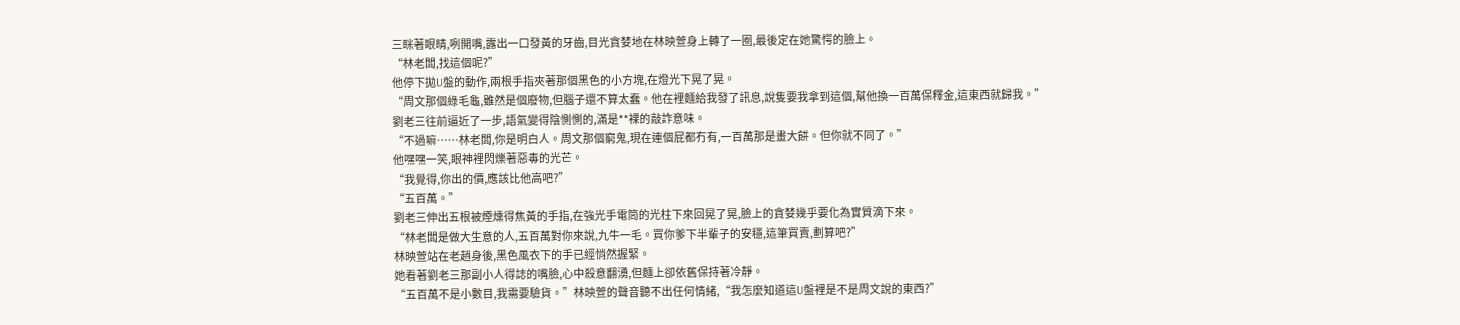三眯著眼睛,咧開嘴,露出一口發黃的牙齒,目光貪婪地在林映萱身上轉了一圈,最後定在她驚愕的臉上。
“林老闆,找這個呢?”
他停下拋U盤的動作,兩根手指夾著那個黑色的小方塊,在燈光下晃了晃。
“周文那個綠毛龜,雖然是個廢物,但腦子還不算太蠢。他在裡麵給我發了訊息,說隻要我拿到這個,幫他換一百萬保釋金,這東西就歸我。”
劉老三往前逼近了一步,語氣變得陰惻惻的,滿是**裸的敲詐意味。
“不過嘛……林老闆,你是明白人。周文那個窮鬼,現在連個屁都冇有,一百萬那是畫大餅。但你就不同了。”
他嘿嘿一笑,眼神裡閃爍著惡毒的光芒。
“我覺得,你出的價,應該比他高吧?”
“五百萬。”
劉老三伸出五根被煙燻得焦黃的手指,在強光手電筒的光柱下來回晃了晃,臉上的貪婪幾乎要化為實質滴下來。
“林老闆是做大生意的人,五百萬對你來說,九牛一毛。買你爹下半輩子的安穩,這筆買賣,劃算吧?”
林映萱站在老趙身後,黑色風衣下的手已經悄然握緊。
她看著劉老三那副小人得誌的嘴臉,心中殺意翻湧,但麵上卻依舊保持著冷靜。
“五百萬不是小數目,我需要驗貨。”林映萱的聲音聽不出任何情緒,“我怎麼知道這U盤裡是不是周文說的東西?”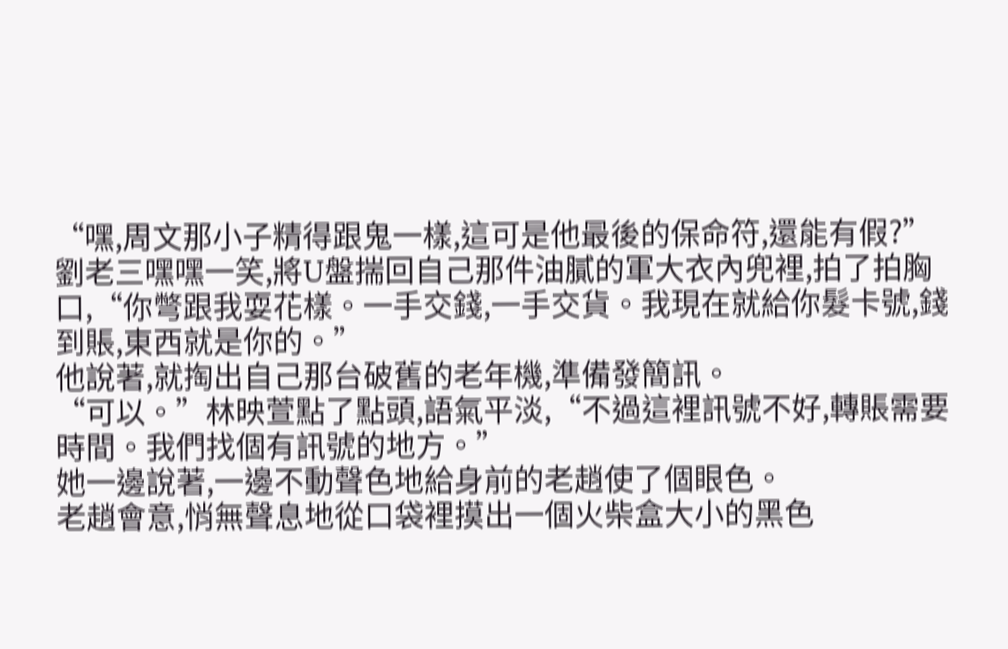“嘿,周文那小子精得跟鬼一樣,這可是他最後的保命符,還能有假?”劉老三嘿嘿一笑,將U盤揣回自己那件油膩的軍大衣內兜裡,拍了拍胸口,“你彆跟我耍花樣。一手交錢,一手交貨。我現在就給你髮卡號,錢到賬,東西就是你的。”
他說著,就掏出自己那台破舊的老年機,準備發簡訊。
“可以。”林映萱點了點頭,語氣平淡,“不過這裡訊號不好,轉賬需要時間。我們找個有訊號的地方。”
她一邊說著,一邊不動聲色地給身前的老趙使了個眼色。
老趙會意,悄無聲息地從口袋裡摸出一個火柴盒大小的黑色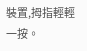裝置,拇指輕輕一按。